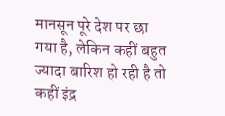मानसून पूरे देश पर छा गया है, लेकिन कहीं बहुत ज्यादा बारिश हो रही है तो कहीं इंद्र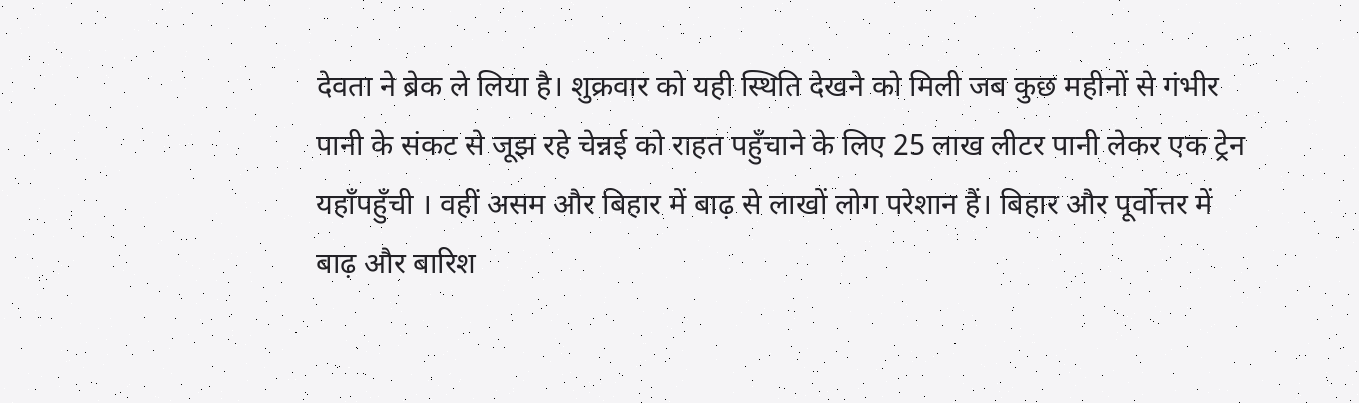देवता ने ब्रेक ले लिया है। शुक्रवार को यही स्थिति देखने को मिली जब कुछ महीनों से गंभीर पानी के संकट से जूझ रहे चेन्नई को राहत पहुँचाने के लिए 25 लाख लीटर पानी लेकर एक ट्रेन यहाँपहुँची । वहीं असम और बिहार में बाढ़ से लाखों लोग परेशान हैं। बिहार और पूर्वोत्तर में बाढ़ और बारिश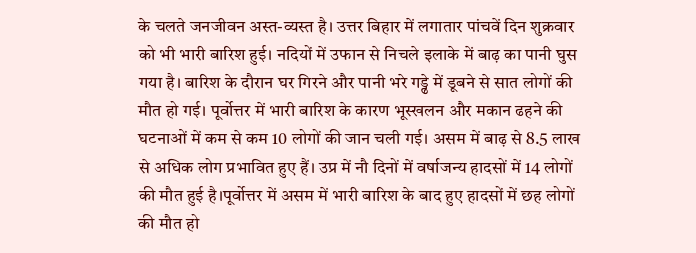के चलते जनजीवन अस्त-व्यस्त है। उत्तर बिहार में लगातार पांचवें दिन शुक्रवार को भी भारी बारिश हुई। नदियों में उफान से निचले इलाके में बाढ़ का पानी घुस गया है। बारिश के दौरान घर गिरने और पानी भरे गड्ढे में डूबने से सात लोगों की मौत हो गई। पूर्वोत्तर में भारी बारिश के कारण भूस्खलन और मकान ढहने की घटनाओं में कम से कम 10 लोगों की जान चली गई। असम में बाढ़ से 8.5 लाख से अधिक लोग प्रभावित हुए हैं। उप्र में नौ दिनों में वर्षाजन्य हादसों में 14 लोगों की मौत हुई है।पूर्वोत्तर में असम में भारी बारिश के बाद हुए हादसों में छह लोगों की मौत हो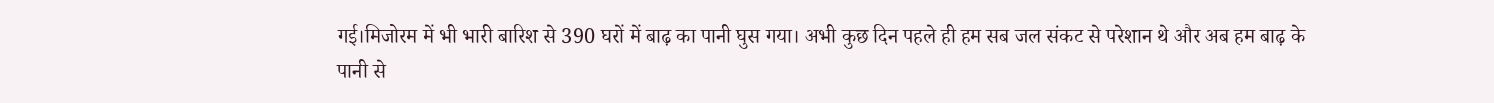गई।मिजोरम में भी भारी बारिश से 390 घरों में बाढ़ का पानी घुस गया। अभी कुछ दिन पहले ही हम सब जल संकट से परेशान थे और अब हम बाढ़ के पानी से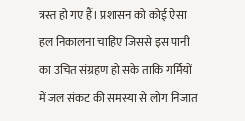त्रस्त हो गए हैं। प्रशासन को कोई ऐसा हल निकालना चाहिए जिससे इस पानी का उचित संग्रहण हो सके ताकि गर्मियों में जल संकट की समस्या से लोग निजात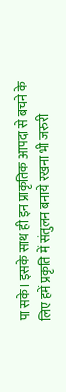पा सके। इसके साथ ही इन प्राकृतिक आपदा से बचने के लिए हमें प्रकृति में संतुलन बनाये रखना भी जरुरी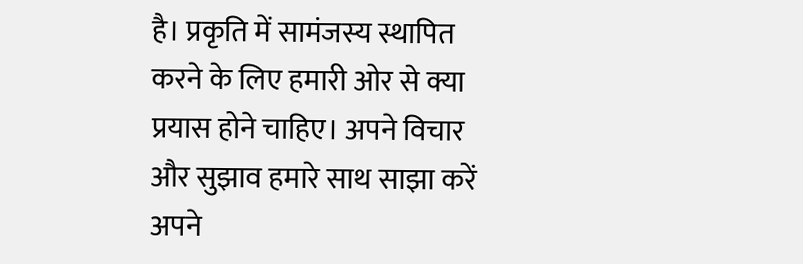है। प्रकृति में सामंजस्य स्थापित करने के लिए हमारी ओर से क्या प्रयास होने चाहिए। अपने विचार और सुझाव हमारे साथ साझा करें अपने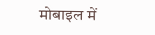मोबाइल में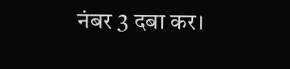नंबर 3 दबा कर।